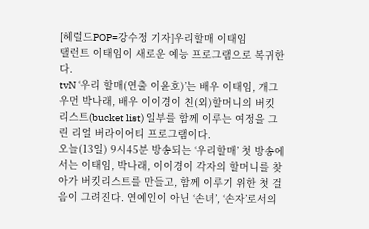[헤럴드POP=강수정 기자]우리할매 이태임
탤런트 이태임이 새로운 예능 프로그램으로 복귀한다.
tvN ‘우리 할매(연출 이윤호)’는 배우 이태임, 개그우먼 박나래, 배우 이이경이 친(외)할머니의 버킷 리스트(bucket list) 일부를 함께 이루는 여정을 그린 리얼 버라이어티 프로그램이다.
오늘(13일) 9시45분 방송되는 ‘우리할매’ 첫 방송에서는 이태임, 박나래, 이이경이 각자의 할머니를 찾아가 버킷리스트를 만들고, 함께 이루기 위한 첫 걸음이 그려진다. 연예인이 아닌 ‘손녀’, ‘손자’로서의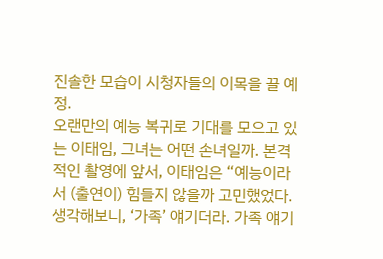진솔한 모습이 시청자들의 이목을 끌 예정.
오랜만의 예능 복귀로 기대를 모으고 있는 이태임, 그녀는 어떤 손녀일까. 본격적인 촬영에 앞서, 이태임은 “예능이라서 (출연이) 힘들지 않을까 고민했었다. 생각해보니, ‘가족’ 얘기더라. 가족 얘기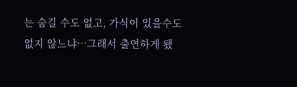는 숨길 수도 없고, 가식이 있을수도 없지 않느냐…그래서 출연하게 됐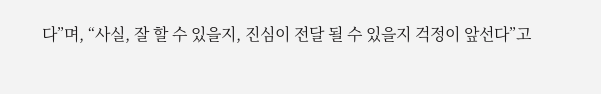다”며, “사실, 잘 할 수 있을지, 진심이 전달 될 수 있을지 걱정이 앞선다”고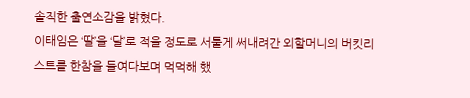솔직한 출연소감을 밝혔다.
이태임은 ‘딸’을 ‘달’로 적을 정도로 서툴게 써내려간 외할머니의 버킷리스트를 한참을 들여다보며 먹먹해 했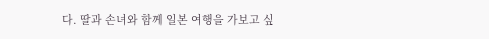다. 딸과 손녀와 함께 일본 여행을 가보고 싶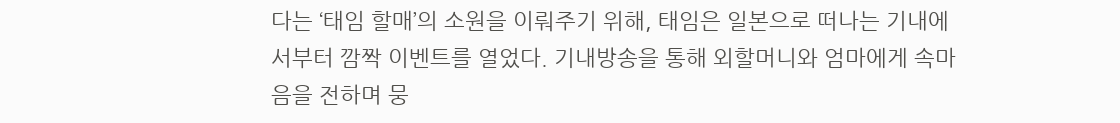다는 ‘태임 할매’의 소원을 이뤄주기 위해, 태임은 일본으로 떠나는 기내에서부터 깜짝 이벤트를 열었다. 기내방송을 통해 외할머니와 엄마에게 속마음을 전하며 뭉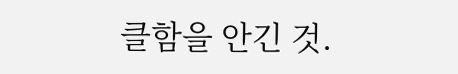클함을 안긴 것.